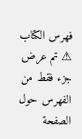فهرس الكتاب
⚠ تم عرض جزء فقط من الفهرس حول الصفحة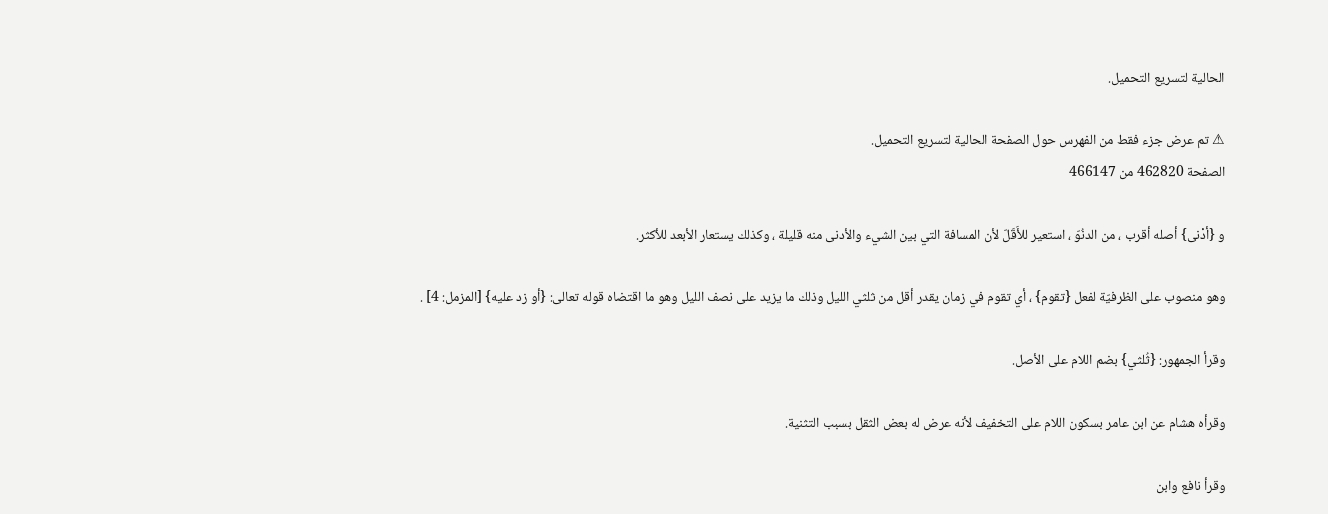الحالية لتسريع التحميل.

⚠ تم عرض جزء فقط من الفهرس حول الصفحة الحالية لتسريع التحميل.
الصفحة 462820 من 466147

و {أدْنى} أصله أقرب ، من الدنُوّ ، استعير للأَقَلّ لأن المسافة التي بين الشيء والأدنى منه قليلة ، وكذلك يستعار الأبعد للأكثر.

وهو منصوب على الظرفيّة لفعل {تقوم} ، أي تقوم في زمان يقدر أقل من ثلثي الليل وذلك ما يزيد على نصف الليل وهو ما اقتضاه قوله تعالى: {أو زد عليه} [المزمل: 4] .

وقرأ الجمهور: {ثُلثي} بضم اللام على الأصل.

وقرأه هشام عن ابن عامر بسكون اللام على التخفيف لأنه عرض له بعض الثقل بسبب التثنية.

وقرأ نافع وابن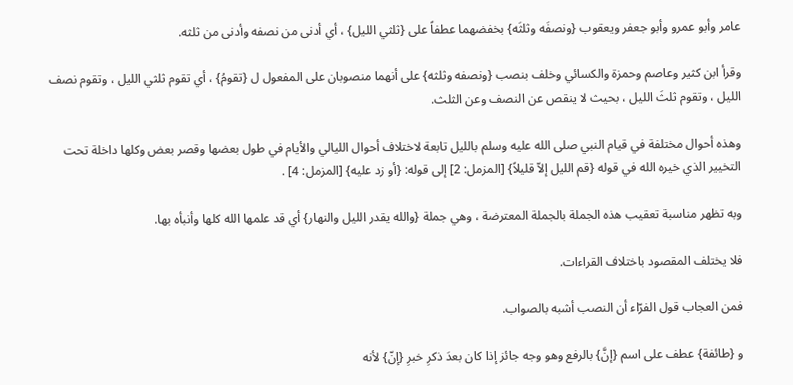عامر وأبو عمرو وأبو جعفر ويعقوب {ونصفَه وثلثَه} بخفضهما عطفاً على {ثلثي الليل} ، أي أدنى من نصفه وأدنى من ثلثه.

وقرأ ابن كثير وعاصم وحمزة والكسائي وخلف بنصب {ونصفه وثلثه} على أنهما منصوبان على المفعول ل {تقومُ} ، أي تقوم ثلثي الليل ، وتقوم نصف الليل ، وتقوم ثلثَ الليل ، بحيث لا ينقص عن النصف وعن الثلث.

وهذه أحوال مختلفة في قيام النبي صلى الله عليه وسلم بالليل تابعة لاختلاف أحوال الليالي والأيام في طول بعضها وقصر بعض وكلها داخلة تحت التخيير الذي خيره الله في قوله {قم الليل إلاّ قليلاً} [المزمل: 2] إلى قوله: {أو زد عليه} [المزمل: 4] .

وبه تظهر مناسبة تعقيب هذه الجملة بالجملة المعترضة ، وهي جملة {والله يقدر الليل والنهار} أي قد علمها الله كلها وأنبأه بها.

فلا يختلف المقصود باختلاف القراءات.

فمن العجاب قول الفرّاء أن النصب أشبه بالصواب.

و {طائفة} عطف على اسم {إنَّ} بالرفع وهو وجه جائز إذا كان بعدَ ذكرِ خبرِ {إنّ} لأنه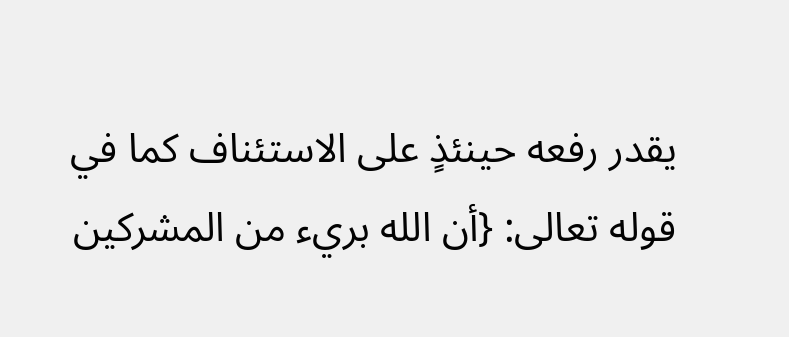يقدر رفعه حينئذٍ على الاستئناف كما في قوله تعالى: {أن الله بريء من المشركين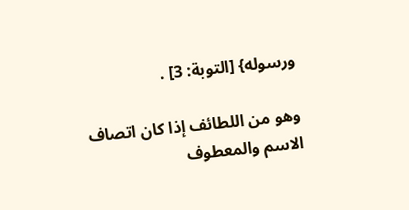ورسوله} [التوبة: 3] .

وهو من اللطائف إذا كان اتصاف الاسم والمعطوف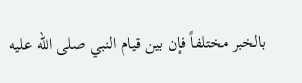بالخبر مختلفاً فإن بين قيام النبي صلى الله عليه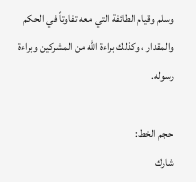وسلم وقيام الطائفة التي معه تفاوتاً في الحكم والمقدار ، وكذلك براءة الله من المشركين وبراءة رسوله.

حجم الخط:
شارك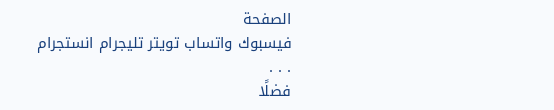الصفحة
فيسبوك واتساب تويتر تليجرام انستجرام
. . .
فضلًا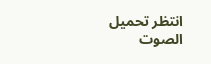انتظر تحميل الصوت